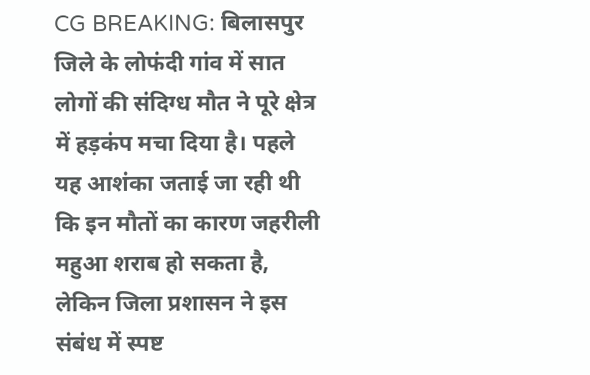CG BREAKING: बिलासपुर जिले के लोफंदी गांव में सात लोगों की संदिग्ध मौत ने पूरे क्षेत्र में हड़कंप मचा दिया है। पहले यह आशंका जताई जा रही थी कि इन मौतों का कारण जहरीली महुआ शराब हो सकता है, लेकिन जिला प्रशासन ने इस संबंध में स्पष्ट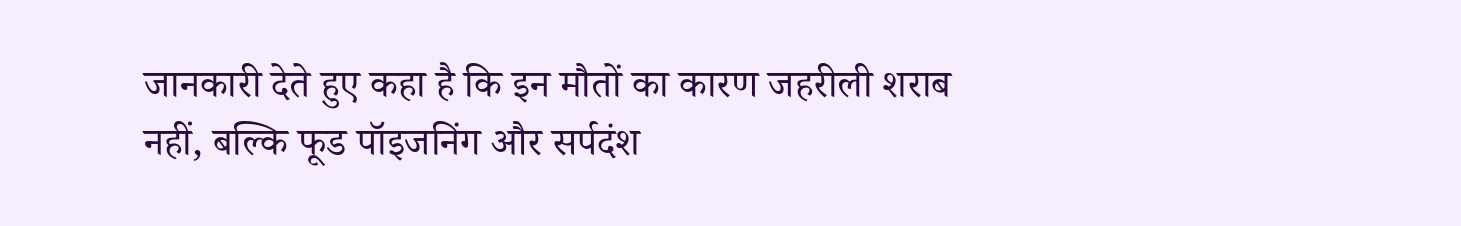जानकारी देते हुए कहा है कि इन मौतों का कारण जहरीली शराब नहीं, बल्कि फूड पॉइजनिंग और सर्पदंश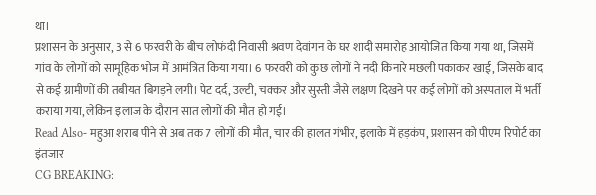था।
प्रशासन के अनुसार, 3 से 6 फरवरी के बीच लोफंदी निवासी श्रवण देवांगन के घर शादी समारोह आयोजित किया गया था, जिसमें गांव के लोगों को सामूहिक भोज में आमंत्रित किया गया। 6 फरवरी को कुछ लोगों ने नदी किनारे मछली पकाकर खाई, जिसके बाद से कई ग्रामीणों की तबीयत बिगड़ने लगी। पेट दर्द, उल्टी, चक्कर और सुस्ती जैसे लक्षण दिखने पर कई लोगों को अस्पताल में भर्ती कराया गया, लेकिन इलाज के दौरान सात लोगों की मौत हो गई।
Read Also- महुआ शराब पीने से अब तक 7 लोगों की मौत, चार की हालत गंभीर, इलाके में हड़कंप, प्रशासन को पीएम रिपोर्ट का इंतजार
CG BREAKING: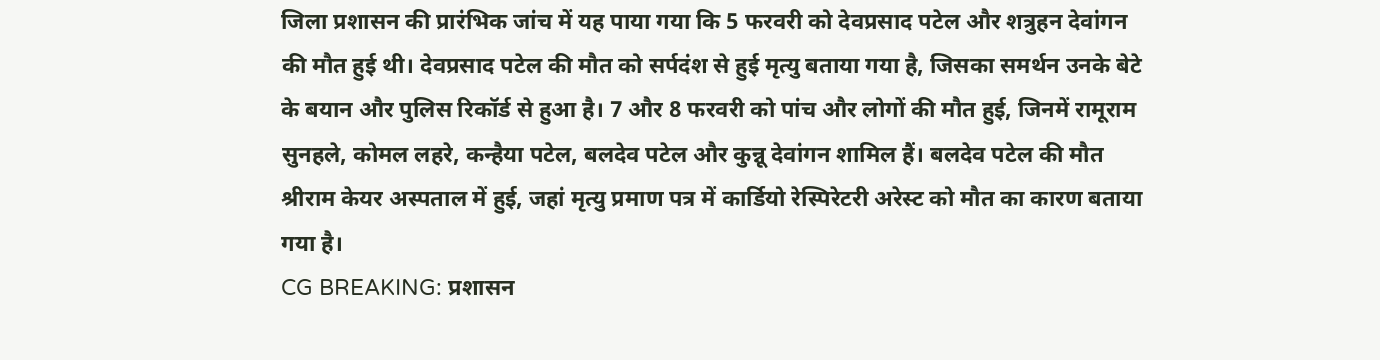जिला प्रशासन की प्रारंभिक जांच में यह पाया गया कि 5 फरवरी को देवप्रसाद पटेल और शत्रुहन देवांगन की मौत हुई थी। देवप्रसाद पटेल की मौत को सर्पदंश से हुई मृत्यु बताया गया है, जिसका समर्थन उनके बेटे के बयान और पुलिस रिकॉर्ड से हुआ है। 7 और 8 फरवरी को पांच और लोगों की मौत हुई, जिनमें रामूराम सुनहले, कोमल लहरे, कन्हैया पटेल, बलदेव पटेल और कुन्नू देवांगन शामिल हैं। बलदेव पटेल की मौत श्रीराम केयर अस्पताल में हुई, जहां मृत्यु प्रमाण पत्र में कार्डियो रेस्पिरेटरी अरेस्ट को मौत का कारण बताया गया है।
CG BREAKING: प्रशासन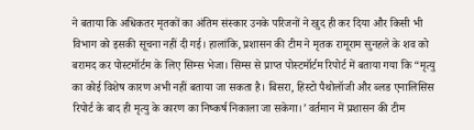ने बताया कि अधिकतर मृतकों का अंतिम संस्कार उनके परिजनों ने खुद ही कर दिया और किसी भी विभाग को इसकी सूचना नहीं दी गई। हालांकि, प्रशासन की टीम ने मृतक रामूराम सुनहले के शव को बरामद कर पोस्टमॉर्टम के लिए सिम्स भेजा। सिम्स से प्राप्त पोस्टमॉर्टम रिपोर्ट में बताया गया कि “मृत्यु का कोई विशेष कारण अभी नहीं बताया जा सकता है। बिसरा, हिस्टो पैथोलॉजी और ब्लड एनालिसिस रिपोर्ट के बाद ही मृत्यु के कारण का निष्कर्ष निकाला जा सकेगा।’ वर्तमान में प्रशासन की टीम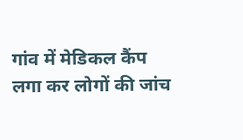गांव में मेडिकल कैंप लगा कर लोगों की जांच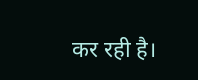कर रही है।